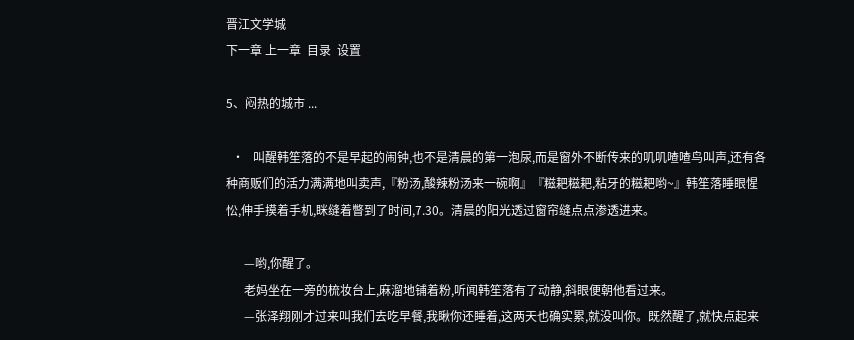晋江文学城
下一章 上一章  目录  设置

5、闷热的城市 ...

  •   叫醒韩笙落的不是早起的闹钟,也不是清晨的第一泡尿,而是窗外不断传来的叽叽喳喳鸟叫声,还有各种商贩们的活力满满地叫卖声,『粉汤,酸辣粉汤来一碗啊』『糍耙糍耙,粘牙的糍耙哟~』韩笙落睡眼惺忪,伸手摸着手机,眯缝着瞥到了时间,7.30。清晨的阳光透过窗帘缝点点渗透进来。

      —哟,你醒了。
      老妈坐在一旁的梳妆台上,麻溜地铺着粉,听闻韩笙落有了动静,斜眼便朝他看过来。
      —张泽翔刚才过来叫我们去吃早餐,我瞅你还睡着,这两天也确实累,就没叫你。既然醒了,就快点起来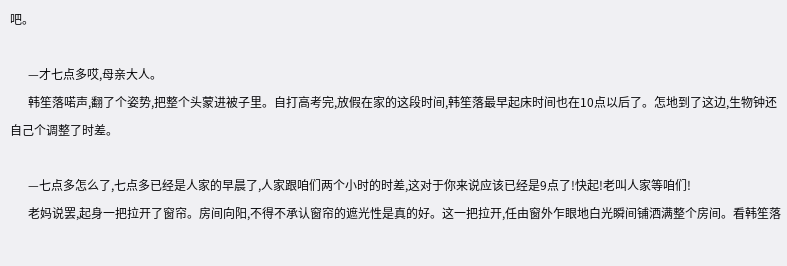吧。

      —才七点多哎,母亲大人。
      韩笙落喏声,翻了个姿势,把整个头蒙进被子里。自打高考完,放假在家的这段时间,韩笙落最早起床时间也在10点以后了。怎地到了这边,生物钟还自己个调整了时差。

      —七点多怎么了,七点多已经是人家的早晨了,人家跟咱们两个小时的时差,这对于你来说应该已经是9点了!快起!老叫人家等咱们!
      老妈说罢,起身一把拉开了窗帘。房间向阳,不得不承认窗帘的遮光性是真的好。这一把拉开,任由窗外乍眼地白光瞬间铺洒满整个房间。看韩笙落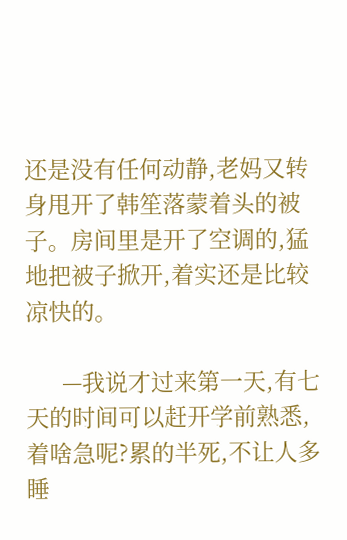还是没有任何动静,老妈又转身甩开了韩笙落蒙着头的被子。房间里是开了空调的,猛地把被子掀开,着实还是比较凉快的。

      —我说才过来第一天,有七天的时间可以赶开学前熟悉,着啥急呢?累的半死,不让人多睡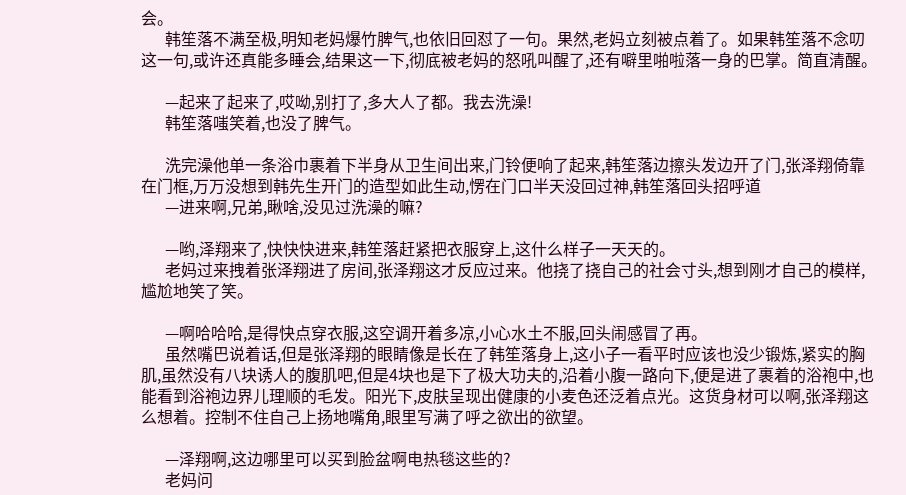会。
      韩笙落不满至极,明知老妈爆竹脾气,也依旧回怼了一句。果然,老妈立刻被点着了。如果韩笙落不念叨这一句,或许还真能多睡会,结果这一下,彻底被老妈的怒吼叫醒了,还有噼里啪啦落一身的巴掌。简直清醒。

      —起来了起来了,哎呦,别打了,多大人了都。我去洗澡!
      韩笙落嗤笑着,也没了脾气。

      洗完澡他单一条浴巾裹着下半身从卫生间出来,门铃便响了起来,韩笙落边擦头发边开了门,张泽翔倚靠在门框,万万没想到韩先生开门的造型如此生动,愣在门口半天没回过神,韩笙落回头招呼道
      —进来啊,兄弟,瞅啥,没见过洗澡的嘛?

      —哟,泽翔来了,快快快进来,韩笙落赶紧把衣服穿上,这什么样子一天天的。
      老妈过来拽着张泽翔进了房间,张泽翔这才反应过来。他挠了挠自己的社会寸头,想到刚才自己的模样,尴尬地笑了笑。

      —啊哈哈哈,是得快点穿衣服,这空调开着多凉,小心水土不服,回头闹感冒了再。
      虽然嘴巴说着话,但是张泽翔的眼睛像是长在了韩笙落身上,这小子一看平时应该也没少锻炼,紧实的胸肌,虽然没有八块诱人的腹肌吧,但是4块也是下了极大功夫的,沿着小腹一路向下,便是进了裹着的浴袍中,也能看到浴袍边界儿理顺的毛发。阳光下,皮肤呈现出健康的小麦色还泛着点光。这货身材可以啊,张泽翔这么想着。控制不住自己上扬地嘴角,眼里写满了呼之欲出的欲望。

      —泽翔啊,这边哪里可以买到脸盆啊电热毯这些的?
      老妈问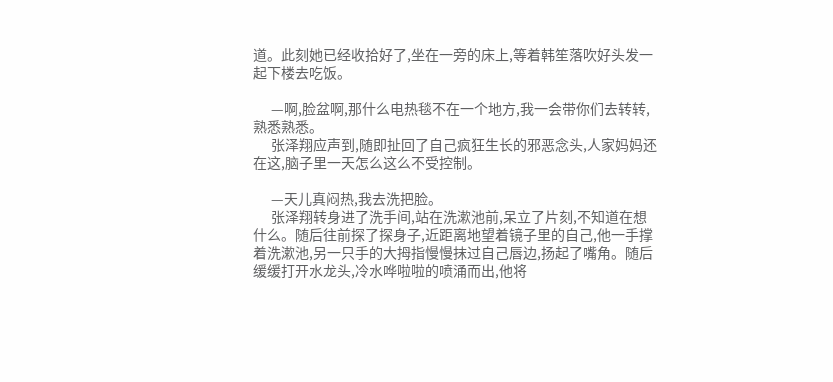道。此刻她已经收拾好了,坐在一旁的床上,等着韩笙落吹好头发一起下楼去吃饭。

      —啊,脸盆啊,那什么电热毯不在一个地方,我一会带你们去转转,熟悉熟悉。
      张泽翔应声到,随即扯回了自己疯狂生长的邪恶念头,人家妈妈还在这,脑子里一天怎么这么不受控制。

      —天儿真闷热,我去洗把脸。
      张泽翔转身进了洗手间,站在洗漱池前,呆立了片刻,不知道在想什么。随后往前探了探身子,近距离地望着镜子里的自己,他一手撑着洗漱池,另一只手的大拇指慢慢抹过自己唇边,扬起了嘴角。随后缓缓打开水龙头,冷水哗啦啦的喷涌而出,他将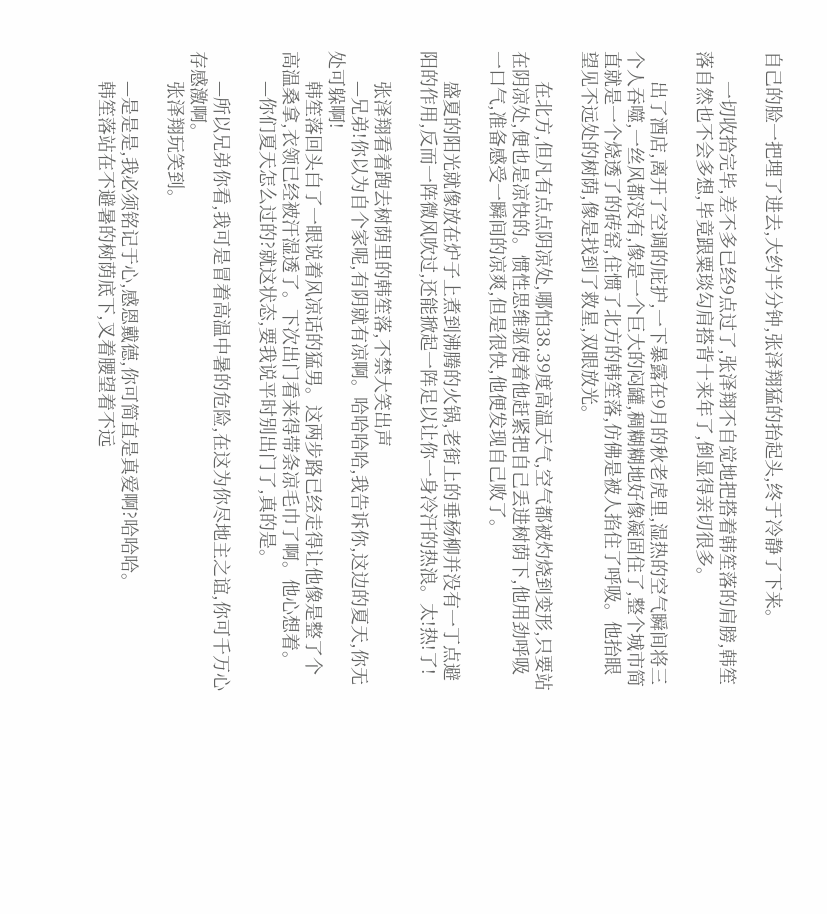自己的脸一把埋了进去,大约半分钟,张泽翔猛的抬起头,终于冷静了下来。

      一切收拾完毕,差不多已经9点过了,张泽翔不自觉地把搭着韩笙落的肩膀,韩笙落自然也不会多想,毕竟跟粟琰勾肩搭背十来年了,倒显得亲切很多。

      出了酒店,离开了空调的庇护,一下暴露在9月的秋老虎里,湿热的空气瞬间将三个人吞噬,一丝风都没有,像是一个巨大的闷罐,稠糊糊地好像凝固住了,整个城市简直就是一个烧透了的砖窑,住惯了北方的韩笙落,仿佛是被人掐住了呼吸。他抬眼望见不远处的树荫,像是找到了救星,双眼放光。

      在北方,但凡有点点阴凉处,哪怕38.39度高温天气,空气都被灼烧到变形,只要站在阴凉处,便也是凉快的。惯性思维驱使着他赶紧把自己丢进树荫下,他用劲呼吸一口气,准备感受一瞬间的凉爽,但是很快,他便发现自己败了。

      盛夏的阳光就像放在炉子上煮到沸腾的火锅,老街上的垂杨柳并没有一丁点避阳的作用,反而一阵微风吹过,还能掀起一阵足以让你一身冷汗的热浪。太!热!了!

      张泽翔看着跑去树荫里的韩笙落,不禁大笑出声
      —兄弟!你以为自个家呢,有阴就有凉啊。哈哈哈哈,我告诉你,这边的夏天,你无处可躲啊!
      韩笙落回头白了一眼说着风凉话的猛男。这两步路已经走得让他像是整了个高温桑拿,衣领已经被汗湿透了。下次出门看来得带条凉毛巾了啊。他心想着。
      —你们夏天怎么过的?就这状态,要我说平时别出门了,真的是。

      —所以兄弟你看,我可是冒着高温中暑的危险,在这为你尽地主之谊,你可千万心存感激啊。
      张泽翔玩笑到。

      —是是是,我必须铭记于心,感恩戴德,你可简直是真爱啊?哈哈哈。
      韩笙落站在不避暑的树荫底下,叉着腰望着不远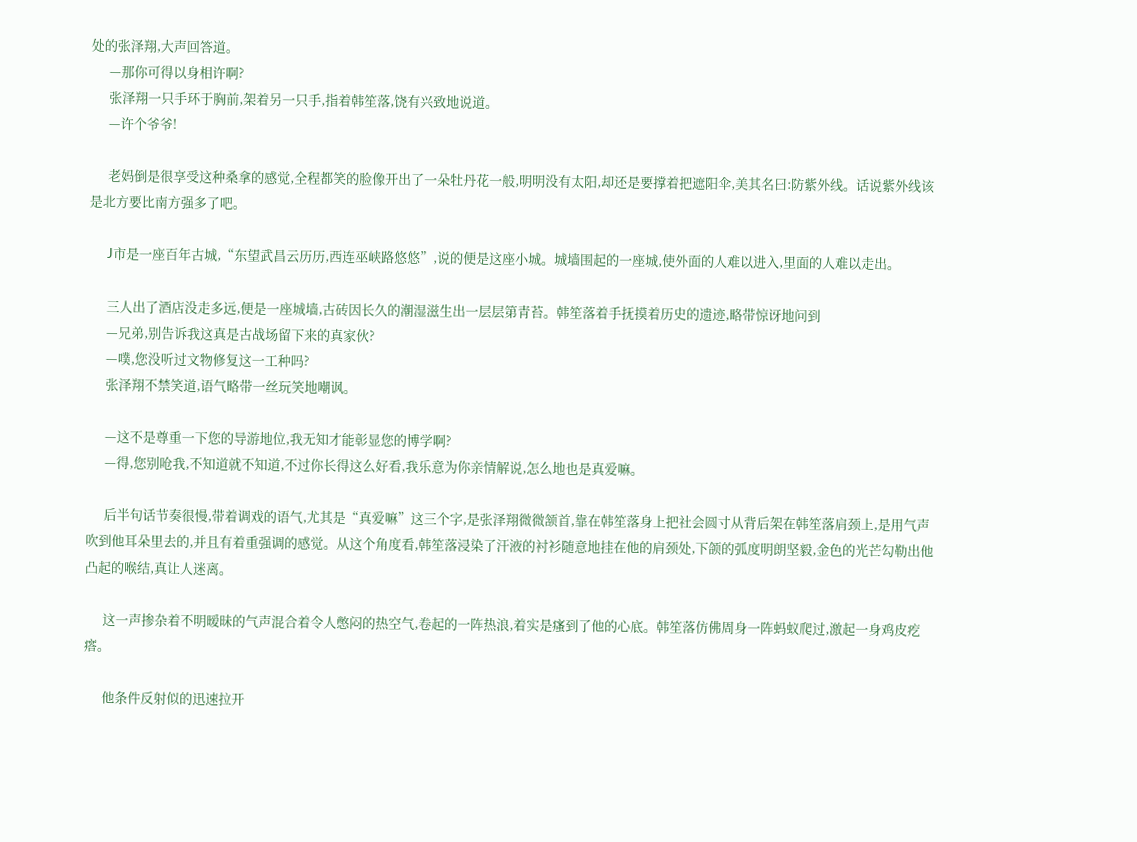处的张泽翔,大声回答道。
      —那你可得以身相许啊?
      张泽翔一只手环于胸前,架着另一只手,指着韩笙落,饶有兴致地说道。
      —许个爷爷!

      老妈倒是很享受这种桑拿的感觉,全程都笑的脸像开出了一朵牡丹花一般,明明没有太阳,却还是要撑着把遮阳伞,美其名曰:防紫外线。话说紫外线该是北方要比南方强多了吧。

      J市是一座百年古城,“东望武昌云历历,西连巫峡路悠悠”,说的便是这座小城。城墙围起的一座城,使外面的人难以进入,里面的人难以走出。

      三人出了酒店没走多远,便是一座城墙,古砖因长久的潮湿滋生出一层层第青苔。韩笙落着手抚摸着历史的遗迹,略带惊讶地问到
      —兄弟,别告诉我这真是古战场留下来的真家伙?
      —噗,您没听过文物修复这一工种吗?
      张泽翔不禁笑道,语气略带一丝玩笑地嘲讽。

      —这不是尊重一下您的导游地位,我无知才能彰显您的博学啊?
      —得,您别呛我,不知道就不知道,不过你长得这么好看,我乐意为你亲情解说,怎么地也是真爱嘛。

      后半句话节奏很慢,带着调戏的语气,尤其是“真爱嘛”这三个字,是张泽翔微微颔首,靠在韩笙落身上把社会圆寸从背后架在韩笙落肩颈上,是用气声吹到他耳朵里去的,并且有着重强调的感觉。从这个角度看,韩笙落浸染了汗液的衬衫随意地挂在他的肩颈处,下颌的弧度明朗坚毅,金色的光芒勾勒出他凸起的喉结,真让人迷离。

      这一声掺杂着不明暧昧的气声混合着令人憋闷的热空气,卷起的一阵热浪,着实是瘙到了他的心底。韩笙落仿佛周身一阵蚂蚁爬过,激起一身鸡皮疙瘩。

      他条件反射似的迅速拉开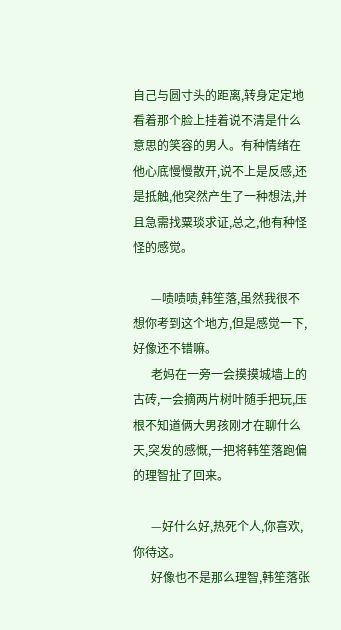自己与圆寸头的距离,转身定定地看着那个脸上挂着说不清是什么意思的笑容的男人。有种情绪在他心底慢慢散开,说不上是反感,还是抵触,他突然产生了一种想法,并且急需找粟琰求证,总之,他有种怪怪的感觉。

      —啧啧啧,韩笙落,虽然我很不想你考到这个地方,但是感觉一下,好像还不错嘛。
      老妈在一旁一会摸摸城墙上的古砖,一会摘两片树叶随手把玩,压根不知道俩大男孩刚才在聊什么天,突发的感慨,一把将韩笙落跑偏的理智扯了回来。

      —好什么好,热死个人,你喜欢,你待这。
      好像也不是那么理智,韩笙落张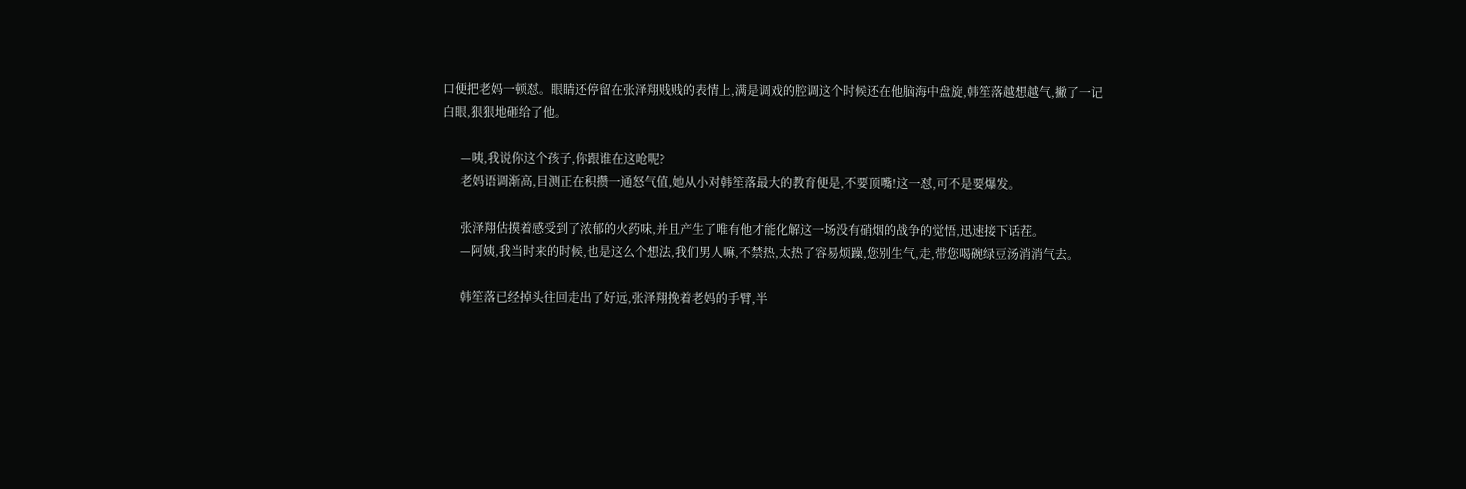口便把老妈一顿怼。眼睛还停留在张泽翔贱贱的表情上,满是调戏的腔调这个时候还在他脑海中盘旋,韩笙落越想越气,撇了一记白眼,狠狠地砸给了他。

      —咦,我说你这个孩子,你跟谁在这呛呢?
      老妈语调渐高,目测正在积攒一通怒气值,她从小对韩笙落最大的教育便是,不要顶嘴!这一怼,可不是要爆发。

      张泽翔估摸着感受到了浓郁的火药味,并且产生了唯有他才能化解这一场没有硝烟的战争的觉悟,迅速接下话茬。
      —阿姨,我当时来的时候,也是这么个想法,我们男人嘛,不禁热,太热了容易烦躁,您别生气,走,带您喝碗绿豆汤消消气去。

      韩笙落已经掉头往回走出了好远,张泽翔挽着老妈的手臂,半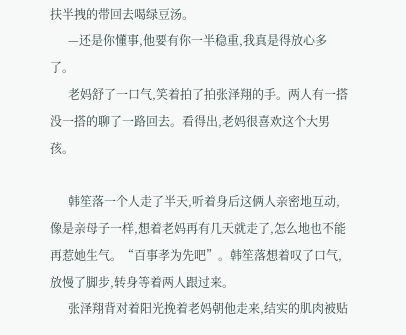扶半拽的带回去喝绿豆汤。
      —还是你懂事,他要有你一半稳重,我真是得放心多了。
      老妈舒了一口气,笑着拍了拍张泽翔的手。两人有一搭没一搭的聊了一路回去。看得出,老妈很喜欢这个大男孩。

      韩笙落一个人走了半天,听着身后这俩人亲密地互动,像是亲母子一样,想着老妈再有几天就走了,怎么地也不能再惹她生气。“百事孝为先吧”。韩笙落想着叹了口气,放慢了脚步,转身等着两人跟过来。
      张泽翔背对着阳光挽着老妈朝他走来,结实的肌肉被贴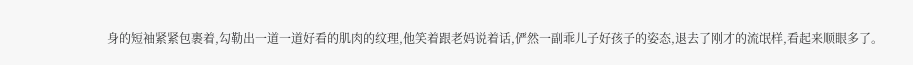身的短袖紧紧包裹着,勾勒出一道一道好看的肌肉的纹理,他笑着跟老妈说着话,俨然一副乖儿子好孩子的姿态,退去了刚才的流氓样,看起来顺眼多了。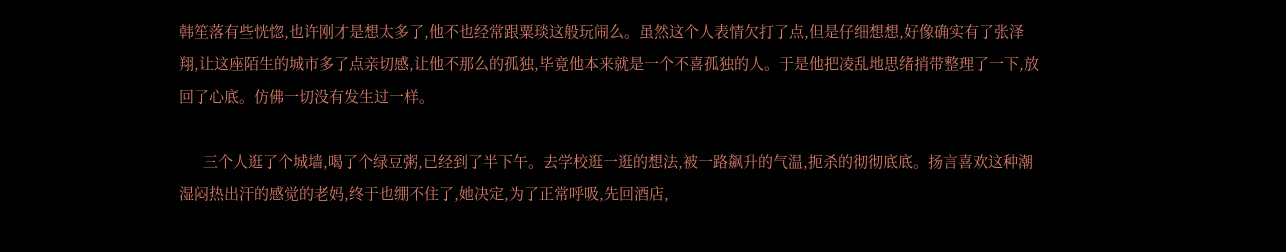韩笙落有些恍惚,也许刚才是想太多了,他不也经常跟粟琰这般玩闹么。虽然这个人表情欠打了点,但是仔细想想,好像确实有了张泽翔,让这座陌生的城市多了点亲切感,让他不那么的孤独,毕竟他本来就是一个不喜孤独的人。于是他把凌乱地思绪捎带整理了一下,放回了心底。仿佛一切没有发生过一样。

      三个人逛了个城墙,喝了个绿豆粥,已经到了半下午。去学校逛一逛的想法,被一路飙升的气温,扼杀的彻彻底底。扬言喜欢这种潮湿闷热出汗的感觉的老妈,终于也绷不住了,她决定,为了正常呼吸,先回酒店,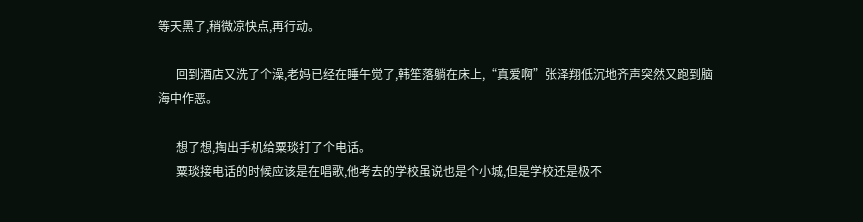等天黑了,稍微凉快点,再行动。

      回到酒店又洗了个澡,老妈已经在睡午觉了,韩笙落躺在床上,“真爱啊”张泽翔低沉地齐声突然又跑到脑海中作恶。

      想了想,掏出手机给粟琰打了个电话。
      粟琰接电话的时候应该是在唱歌,他考去的学校虽说也是个小城,但是学校还是极不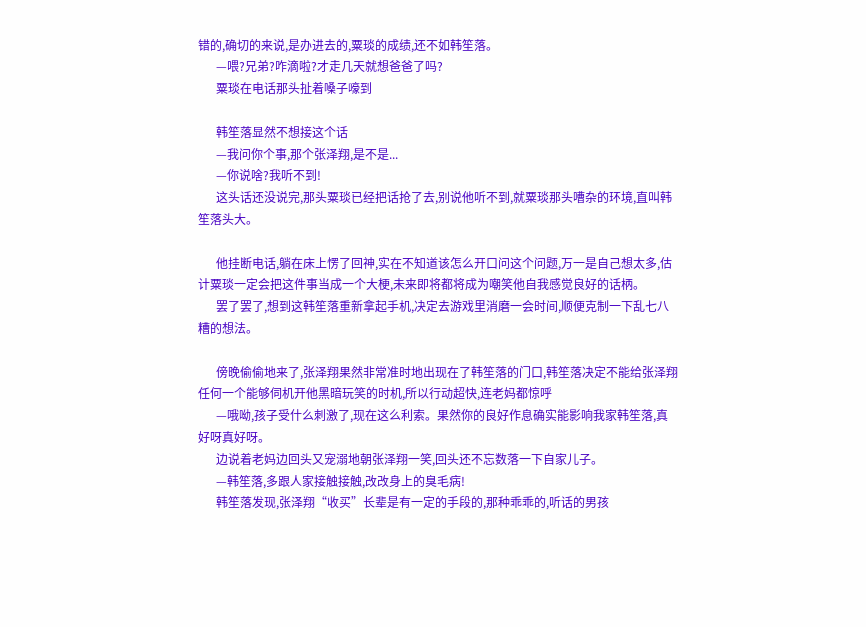错的,确切的来说,是办进去的,粟琰的成绩,还不如韩笙落。
      —喂?兄弟?咋滴啦?才走几天就想爸爸了吗?
      粟琰在电话那头扯着嗓子嚎到

      韩笙落显然不想接这个话
      —我问你个事,那个张泽翔,是不是...
      —你说啥?我听不到!
      这头话还没说完,那头粟琰已经把话抢了去,别说他听不到,就粟琰那头嘈杂的环境,直叫韩笙落头大。

      他挂断电话,躺在床上愣了回神,实在不知道该怎么开口问这个问题,万一是自己想太多,估计粟琰一定会把这件事当成一个大梗,未来即将都将成为嘲笑他自我感觉良好的话柄。
      罢了罢了,想到这韩笙落重新拿起手机,决定去游戏里消磨一会时间,顺便克制一下乱七八糟的想法。

      傍晚偷偷地来了,张泽翔果然非常准时地出现在了韩笙落的门口,韩笙落决定不能给张泽翔任何一个能够伺机开他黑暗玩笑的时机,所以行动超快,连老妈都惊呼
      —哦呦,孩子受什么刺激了,现在这么利索。果然你的良好作息确实能影响我家韩笙落,真好呀真好呀。
      边说着老妈边回头又宠溺地朝张泽翔一笑,回头还不忘数落一下自家儿子。
      —韩笙落,多跟人家接触接触,改改身上的臭毛病!
      韩笙落发现,张泽翔“收买”长辈是有一定的手段的,那种乖乖的,听话的男孩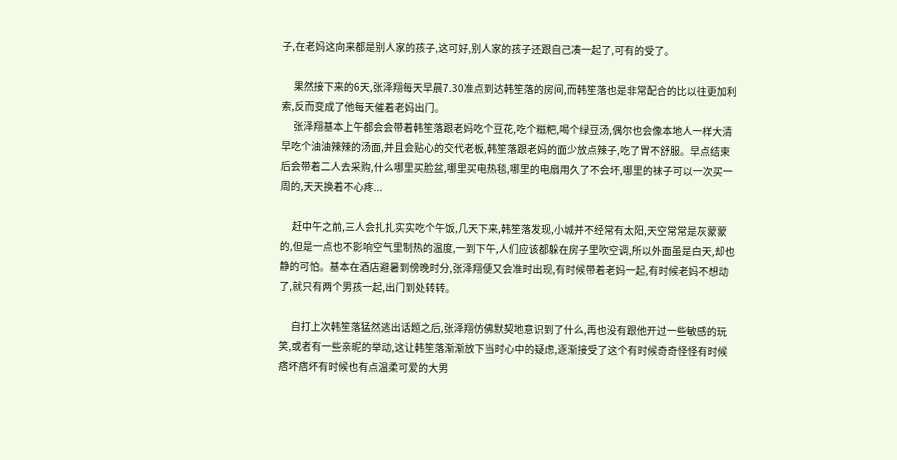子,在老妈这向来都是别人家的孩子,这可好,别人家的孩子还跟自己凑一起了,可有的受了。

      果然接下来的6天,张泽翔每天早晨7.30准点到达韩笙落的房间,而韩笙落也是非常配合的比以往更加利索,反而变成了他每天催着老妈出门。
      张泽翔基本上午都会会带着韩笙落跟老妈吃个豆花,吃个糍粑,喝个绿豆汤,偶尔也会像本地人一样大清早吃个油油辣辣的汤面,并且会贴心的交代老板,韩笙落跟老妈的面少放点辣子,吃了胃不舒服。早点结束后会带着二人去采购,什么哪里买脸盆,哪里买电热毯,哪里的电扇用久了不会坏,哪里的袜子可以一次买一周的,天天换着不心疼...

      赶中午之前,三人会扎扎实实吃个午饭,几天下来,韩笙落发现,小城并不经常有太阳,天空常常是灰蒙蒙的,但是一点也不影响空气里制热的温度,一到下午,人们应该都躲在房子里吹空调,所以外面虽是白天,却也静的可怕。基本在酒店避暑到傍晚时分,张泽翔便又会准时出现,有时候带着老妈一起,有时候老妈不想动了,就只有两个男孩一起,出门到处转转。

      自打上次韩笙落猛然逃出话题之后,张泽翔仿佛默契地意识到了什么,再也没有跟他开过一些敏感的玩笑,或者有一些亲昵的举动,这让韩笙落渐渐放下当时心中的疑虑,逐渐接受了这个有时候奇奇怪怪有时候痞坏痞坏有时候也有点温柔可爱的大男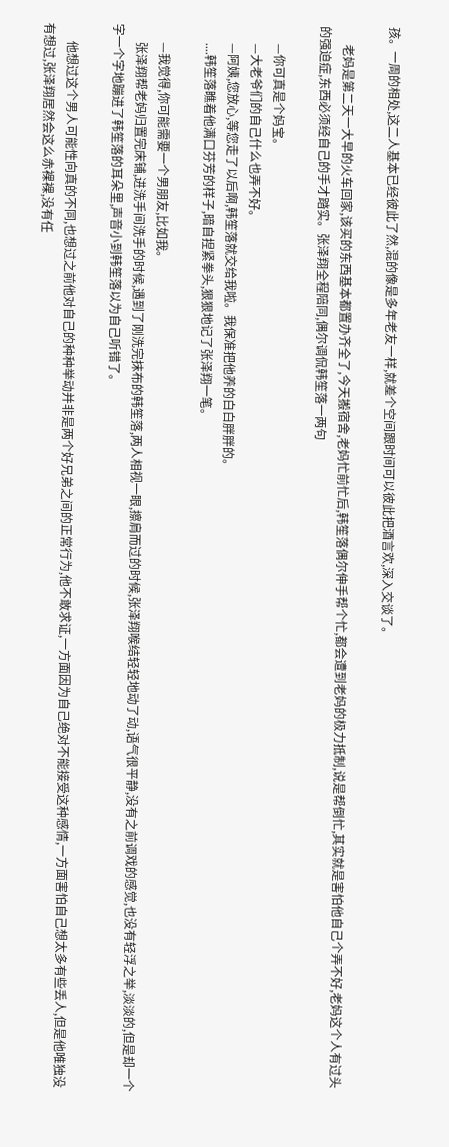孩。一周的相处,这二人基本已经彼此了然,混的像是多年老友一样,就差个空间跟时间可以彼此把酒言欢,深入交谈了。

      老妈是第二天一大早的火车回家,该买的东西基本都置办齐全了,今天搬宿舍,老妈忙前忙后,韩笙落偶尔伸手帮个忙,都会遭到老妈的极力抵制,说是帮倒忙,其实就是害怕他自己个弄不好,老妈这个人有过头的强迫症,东西必须经自己的手才踏实。张泽翔全程陪同,偶尔调侃韩笙落一两句

      —你可真是个妈宝。
      —大老爷们的自己什么也弄不好。
      —阿姨,您放心,等您走了以后啊,韩笙落就交给我啦。我保准把他养的白白胖胖的。
      ....韩笙落瞧着他满口芬芳的样子,暗自捏紧拳头,狠狠地记了张泽翔一笔。

      —我觉得,你可能需要一个男朋友,比如我。
      张泽翔帮老妈归置完床铺,进洗手间洗手的时候,遇到了刚洗完抹布的韩笙落,两人相视一眼,擦肩而过的时候,张泽翔喉结轻轻地动了动,语气很平静,没有之前调戏的感觉,也没有轻浮之举,淡淡的,但是却一个字一个字地蹦进了韩笙落的耳朵里,声音小到韩笙落以为自己听错了。

      他想过这个男人可能性向真的不同,也想过之前他对自己的种种举动并非是两个好兄弟之间的正常行为,他不敢求证,一方面因为自己绝对不能接受这种感情,一方面害怕自己想太多有些丢人,但是他唯独没有想过,张泽翔居然会这么赤裸裸,没有任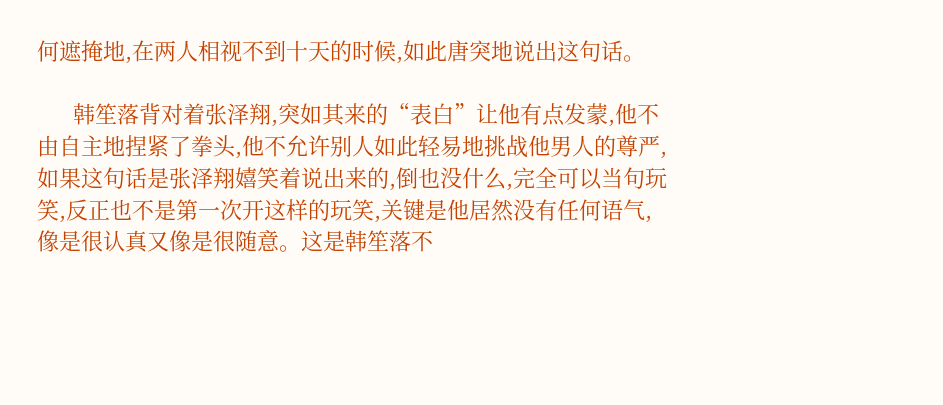何遮掩地,在两人相视不到十天的时候,如此唐突地说出这句话。

      韩笙落背对着张泽翔,突如其来的“表白”让他有点发蒙,他不由自主地捏紧了拳头,他不允许别人如此轻易地挑战他男人的尊严,如果这句话是张泽翔嬉笑着说出来的,倒也没什么,完全可以当句玩笑,反正也不是第一次开这样的玩笑,关键是他居然没有任何语气,像是很认真又像是很随意。这是韩笙落不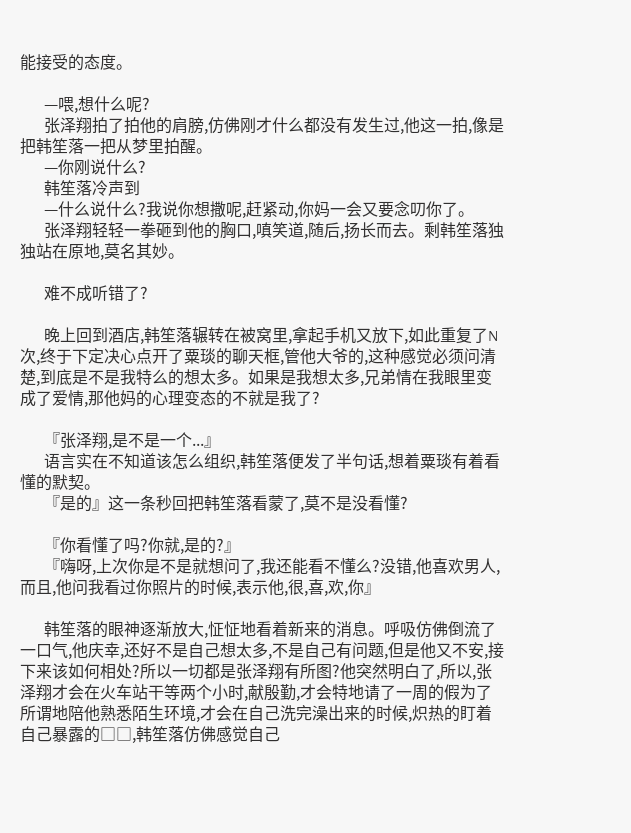能接受的态度。

      —喂,想什么呢?
      张泽翔拍了拍他的肩膀,仿佛刚才什么都没有发生过,他这一拍,像是把韩笙落一把从梦里拍醒。
      —你刚说什么?
      韩笙落冷声到
      —什么说什么?我说你想撒呢,赶紧动,你妈一会又要念叨你了。
      张泽翔轻轻一拳砸到他的胸口,嗔笑道,随后,扬长而去。剩韩笙落独独站在原地,莫名其妙。

      难不成听错了?

      晚上回到酒店,韩笙落辗转在被窝里,拿起手机又放下,如此重复了N次,终于下定决心点开了粟琰的聊天框,管他大爷的,这种感觉必须问清楚,到底是不是我特么的想太多。如果是我想太多,兄弟情在我眼里变成了爱情,那他妈的心理变态的不就是我了?

      『张泽翔,是不是一个...』
      语言实在不知道该怎么组织,韩笙落便发了半句话,想着粟琰有着看懂的默契。
      『是的』这一条秒回把韩笙落看蒙了,莫不是没看懂?

      『你看懂了吗?你就,是的?』
      『嗨呀,上次你是不是就想问了,我还能看不懂么?没错,他喜欢男人,而且,他问我看过你照片的时候,表示他,很,喜,欢,你』

      韩笙落的眼神逐渐放大,怔怔地看着新来的消息。呼吸仿佛倒流了一口气,他庆幸,还好不是自己想太多,不是自己有问题,但是他又不安,接下来该如何相处?所以一切都是张泽翔有所图?他突然明白了,所以,张泽翔才会在火车站干等两个小时,献殷勤,才会特地请了一周的假为了所谓地陪他熟悉陌生环境,才会在自己洗完澡出来的时候,炽热的盯着自己暴露的□□,韩笙落仿佛感觉自己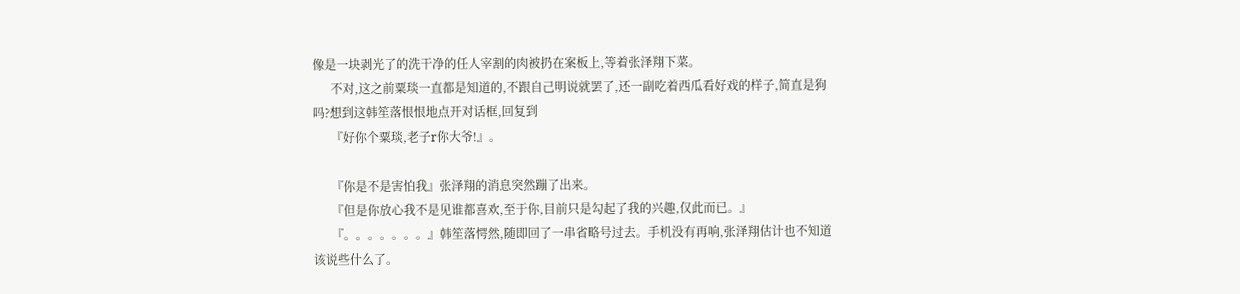像是一块剥光了的洗干净的任人宰割的肉被扔在案板上,等着张泽翔下菜。
      不对,这之前粟琰一直都是知道的,不跟自己明说就罢了,还一副吃着西瓜看好戏的样子,简直是狗吗?想到这韩笙落恨恨地点开对话框,回复到
      『好你个粟琰,老子r你大爷!』。

      『你是不是害怕我』张泽翔的消息突然蹦了出来。
      『但是你放心我不是见谁都喜欢,至于你,目前只是勾起了我的兴趣,仅此而已。』
      『。。。。。。。』韩笙落愕然,随即回了一串省略号过去。手机没有再响,张泽翔估计也不知道该说些什么了。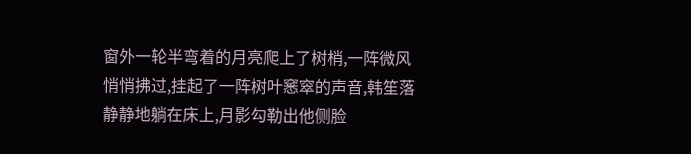窗外一轮半弯着的月亮爬上了树梢,一阵微风悄悄拂过,挂起了一阵树叶窸窣的声音,韩笙落静静地躺在床上,月影勾勒出他侧脸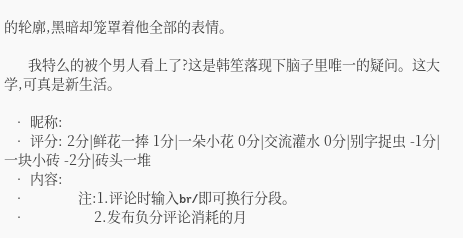的轮廓,黑暗却笼罩着他全部的表情。

      我特么的被个男人看上了?这是韩笙落现下脑子里唯一的疑问。这大学,可真是新生活。

  • 昵称:
  • 评分: 2分|鲜花一捧 1分|一朵小花 0分|交流灌水 0分|别字捉虫 -1分|一块小砖 -2分|砖头一堆
  • 内容:
  •             注:1.评论时输入br/即可换行分段。
  •                 2.发布负分评论消耗的月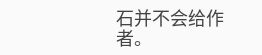石并不会给作者。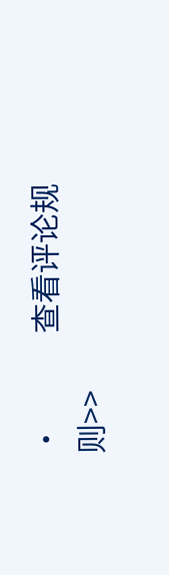•             查看评论规则>>